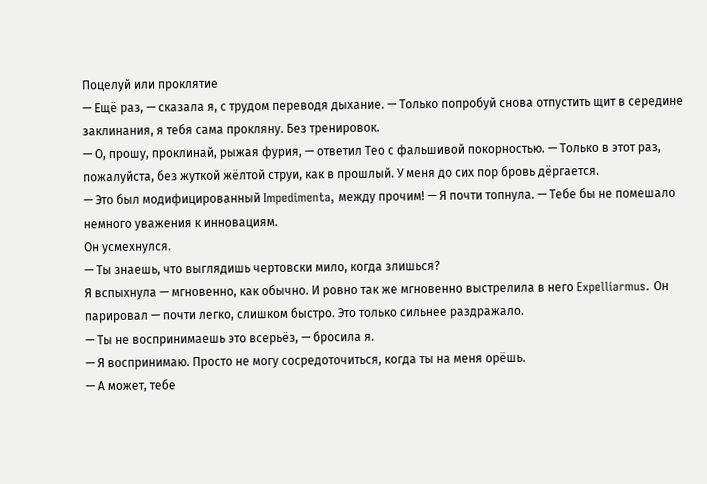Поцелуй или проклятие
— Ещё раз, — сказала я, с трудом переводя дыхание. — Только попробуй снова отпустить щит в середине заклинания, я тебя сама прокляну. Без тренировок.
— О, прошу, проклинай, рыжая фурия, — ответил Тео с фальшивой покорностью. — Только в этот раз, пожалуйста, без жуткой жёлтой струи, как в прошлый. У меня до сих пор бровь дёргается.
— Это был модифицированный Impedimenta, между прочим! — Я почти топнула. — Тебе бы не помешало немного уважения к инновациям.
Он усмехнулся.
— Ты знаешь, что выглядишь чертовски мило, когда злишься?
Я вспыхнула — мгновенно, как обычно. И ровно так же мгновенно выстрелила в него Expelliarmus. Он парировал — почти легко, слишком быстро. Это только сильнее раздражало.
— Ты не воспринимаешь это всерьёз, — бросила я.
— Я воспринимаю. Просто не могу сосредоточиться, когда ты на меня орёшь.
— А может, тебе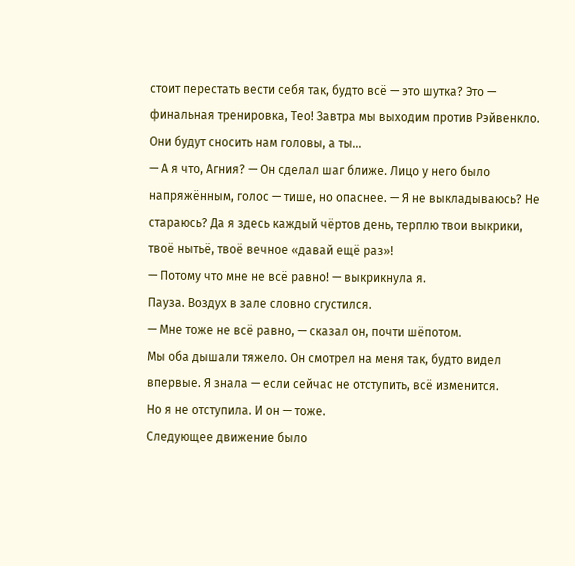стоит перестать вести себя так, будто всё — это шутка? Это — финальная тренировка, Тео! Завтра мы выходим против Рэйвенкло. Они будут сносить нам головы, а ты...
— А я что, Агния? — Он сделал шаг ближе. Лицо у него было напряжённым, голос — тише, но опаснее. — Я не выкладываюсь? Не стараюсь? Да я здесь каждый чёртов день, терплю твои выкрики, твоё нытьё, твоё вечное «давай ещё раз»!
— Потому что мне не всё равно! — выкрикнула я.
Пауза. Воздух в зале словно сгустился.
— Мне тоже не всё равно, — сказал он, почти шёпотом.
Мы оба дышали тяжело. Он смотрел на меня так, будто видел впервые. Я знала — если сейчас не отступить, всё изменится.
Но я не отступила. И он — тоже.
Следующее движение было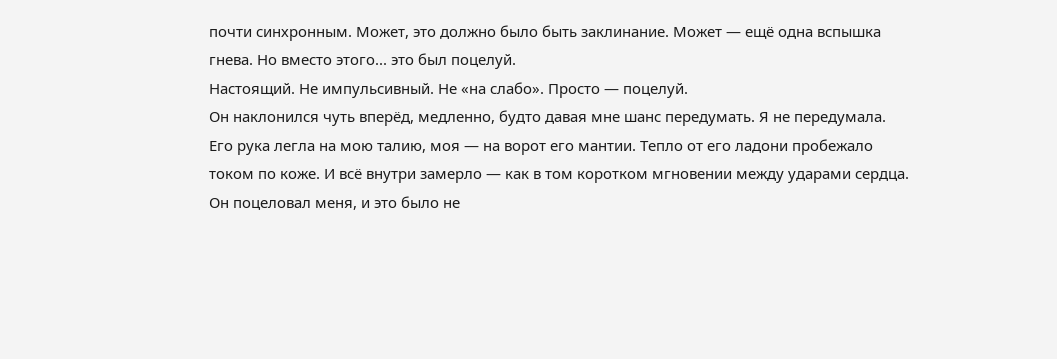почти синхронным. Может, это должно было быть заклинание. Может — ещё одна вспышка гнева. Но вместо этого... это был поцелуй.
Настоящий. Не импульсивный. Не «на слабо». Просто — поцелуй.
Он наклонился чуть вперёд, медленно, будто давая мне шанс передумать. Я не передумала. Его рука легла на мою талию, моя — на ворот его мантии. Тепло от его ладони пробежало током по коже. И всё внутри замерло — как в том коротком мгновении между ударами сердца.
Он поцеловал меня, и это было не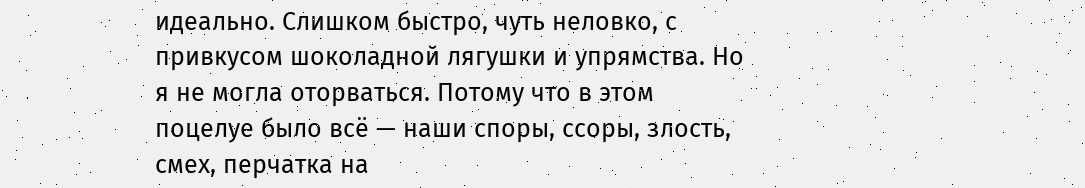идеально. Слишком быстро, чуть неловко, с привкусом шоколадной лягушки и упрямства. Но я не могла оторваться. Потому что в этом поцелуе было всё — наши споры, ссоры, злость, смех, перчатка на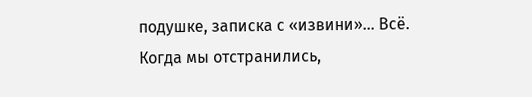подушке, записка с «извини»… Всё.
Когда мы отстранились,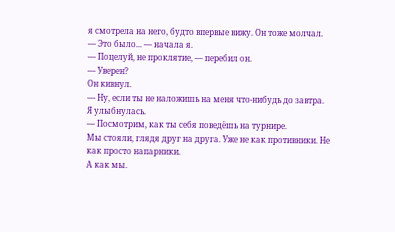я смотрела на него, будто впервые вижу. Он тоже молчал.
— Это было... — начала я.
— Поцелуй, не проклятие, — перебил он.
— Уверен?
Он кивнул.
— Ну, если ты не наложишь на меня что-нибудь до завтра.
Я улыбнулась.
— Посмотрим, как ты себя поведёшь на турнире.
Мы стояли, глядя друг на друга. Уже не как противники. Не как просто напарники.
А как мы.